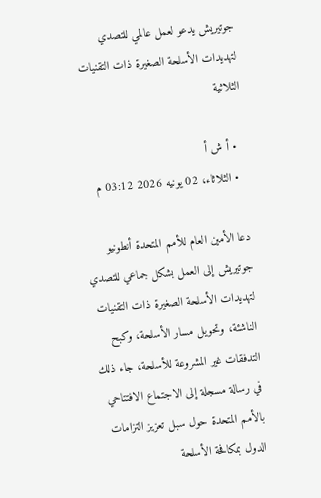جوتيريش يدعو لعمل عالمي للتصدي لتهديدات الأسلحة الصغيرة ذات التقنيات الثلاثية

  • أ ش أ
  • الثلاثاء، 02 يونيه 2026 03:12 م

دعا الأمين العام للأمم المتحدة أنطونيو جوتيريش إلى العمل بشكل جماعي للتصدي لتهديدات الأسلحة الصغيرة ذات التقنيات الناشئة، وتحويل مسار الأسلحة، وكبح التدفقات غير المشروعة للأسلحة، جاء ذلك في رسالة مسجلة إلى الاجتماع الافتتاحي بالأمم المتحدة حول سبل تعزيز التزامات الدول بمكافحة الأسلحة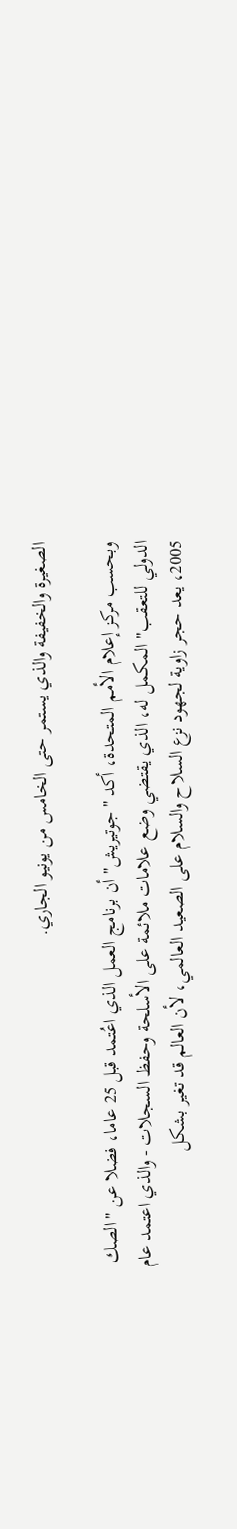الصغيرة والخفيفة والذي يستمر حتى الخامس من يونيو الجاري.

وبحسب مركز إعلام الأمم المتحدة، أكد "جوتيريش" أن برنامج العمل الذي اعُتمد قبل 25 عاما، فضلا عن "الصك الدولي للتعقب" المكمل له، الذي يقتضي وضع علامات ملائمة على الأسلحة وحفظ السجلات - والذي اعتمد عام 2005، يعد حجر زاوية لجهود نزع السلاح والسلام على الصعيد العالمي، لأن العالم قد تغير بشكل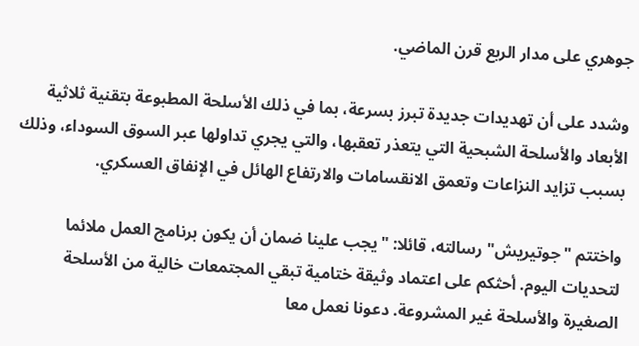جوهري على مدار الربع قرن الماضي.

وشدد على أن تهديدات جديدة تبرز بسرعة، بما في ذلك الأسلحة المطبوعة بتقنية ثلاثية الأبعاد والأسلحة الشبحية التي يتعذر تعقبها، والتي يجري تداولها عبر السوق السوداء، وذلك بسبب تزايد النزاعات وتعمق الانقسامات والارتفاع الهائل في الإنفاق العسكري.

واختتم "جوتيريش" رسالته، قائلا: "يجب علينا ضمان أن يكون برنامج العمل ملائما لتحديات اليوم. أحثكم على اعتماد وثيقة ختامية تبقي المجتمعات خالية من الأسلحة الصغيرة والأسلحة غير المشروعة. دعونا نعمل معا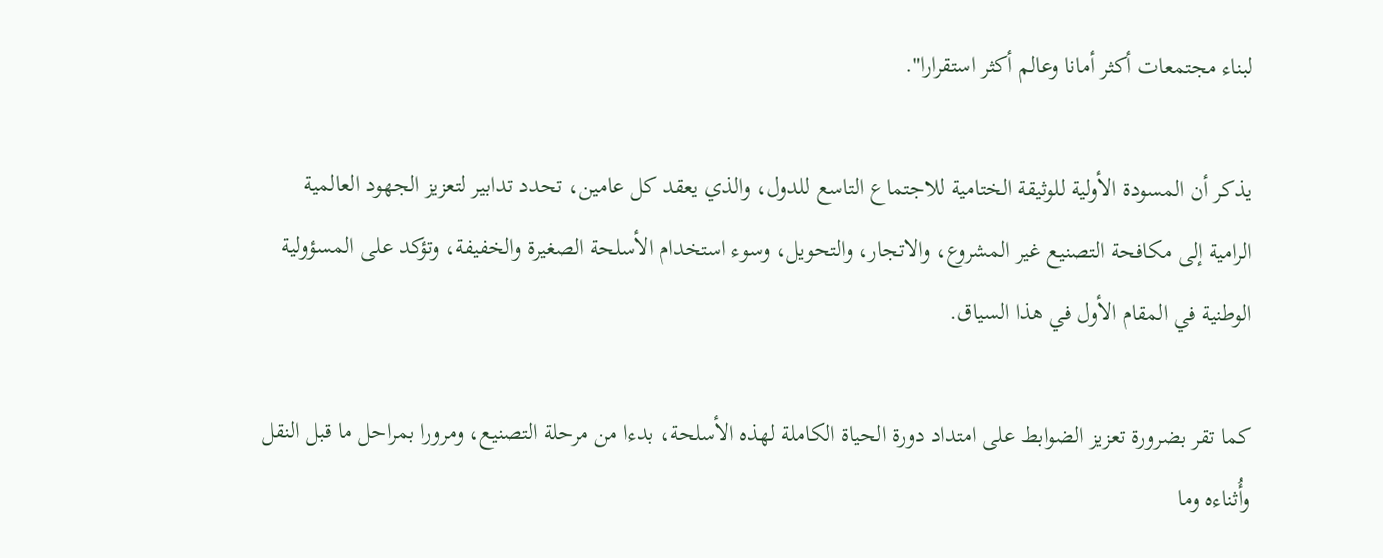لبناء مجتمعات أكثر أمانا وعالم أكثر استقرارا".

يذكر أن المسودة الأولية للوثيقة الختامية للاجتماع التاسع للدول، والذي يعقد كل عامين، تحدد تدابير لتعزيز الجهود العالمية الرامية إلى مكافحة التصنيع غير المشروع، والاتجار، والتحويل، وسوء استخدام الأسلحة الصغيرة والخفيفة، وتؤكد على المسؤولية الوطنية في المقام الأول في هذا السياق.

كما تقر بضرورة تعزيز الضوابط على امتداد دورة الحياة الكاملة لهذه الأسلحة، بدءا من مرحلة التصنيع، ومرورا بمراحل ما قبل النقل وأُثناءه وما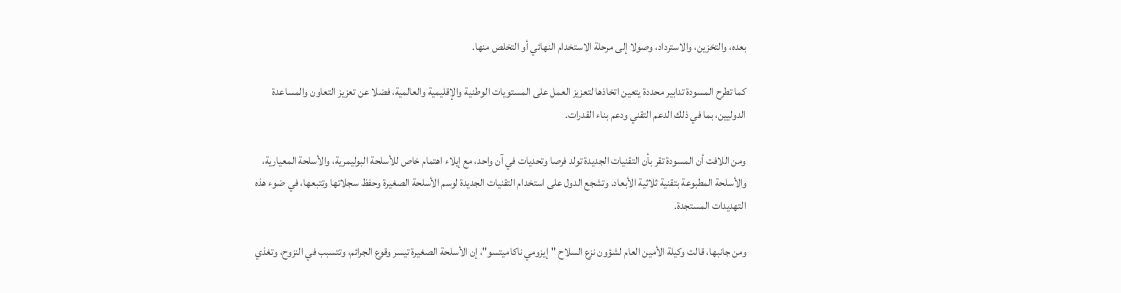بعده، والتخزين، والاسترداد، وصولا إلى مرحلة الاستخدام النهائي أو التخلص منها.

كما تطرح المسودة تدابير محددة يتعين اتخاذها لتعزيز العمل على المستويات الوطنية والإقليمية والعالمية، فضلا عن تعزيز التعاون والمساعدة الدوليين، بما في ذلك الدعم التقني ودعم بناء القدرات.

ومن اللافت أن المسودة تقر بأن التقنيات الجديدة تولد فرصا وتحديات في آن واحد، مع إيلاء اهتمام خاص للأسلحة البوليمرية، والأسلحة المعيارية، والأسلحة المطبوعة بتقنية ثلاثية الأبعاد. وتشجع الدول على استخدام التقنيات الجديدة لوسم الأسلحة الصغيرة وحفظ سجلاتها وتتبعها، في ضوء هذه التهديدات المستجدة.

ومن جانبها، قالت وكيلة الأمين العام لشؤون نزع السلاح "إيزومي ناكاميتسو"، إن الأسلحة الصغيرة تيسر وقوع الجرائم، وتتسبب في النزوح، وتغذي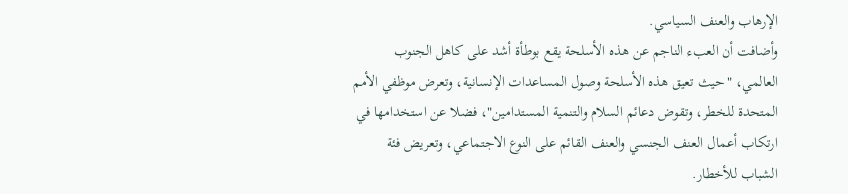الإرهاب والعنف السياسي.
وأضافت أن العبء الناجم عن هذه الأسلحة يقع بوطأة أشد على كاهل الجنوب العالمي، "حيث تعيق هذه الأسلحة وصول المساعدات الإنسانية، وتعرض موظفي الأمم المتحدة للخطر، وتقوض دعائم السلام والتنمية المستدامين"، فضلا عن استخدامها في ارتكاب أعمال العنف الجنسي والعنف القائم على النوع الاجتماعي، وتعريض فئة الشباب للأخطار.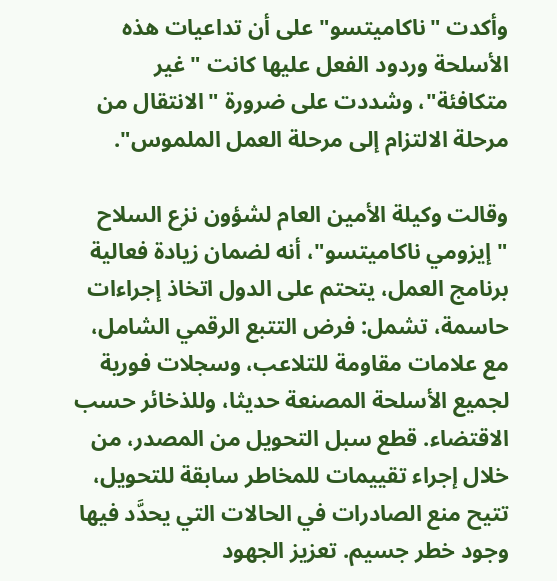وأكدت "ناكاميتسو" على أن تداعيات هذه الأسلحة وردود الفعل عليها كانت "غير متكافئة"، وشددت على ضرورة "الانتقال من مرحلة الالتزام إلى مرحلة العمل الملموس".

وقالت وكيلة الأمين العام لشؤون نزع السلاح "إيزومي ناكاميتسو"، أنه لضمان زيادة فعالية برنامج العمل، يتحتم على الدول اتخاذ إجراءات حاسمة، تشمل: فرض التتبع الرقمي الشامل، مع علامات مقاومة للتلاعب، وسجلات فورية لجميع الأسلحة المصنعة حديثا، وللذخائر حسب الاقتضاء. قطع سبل التحويل من المصدر، من خلال إجراء تقييمات للمخاطر سابقة للتحويل، تتيح منع الصادرات في الحالات التي يحدَّد فيها وجود خطر جسيم. تعزيز الجهود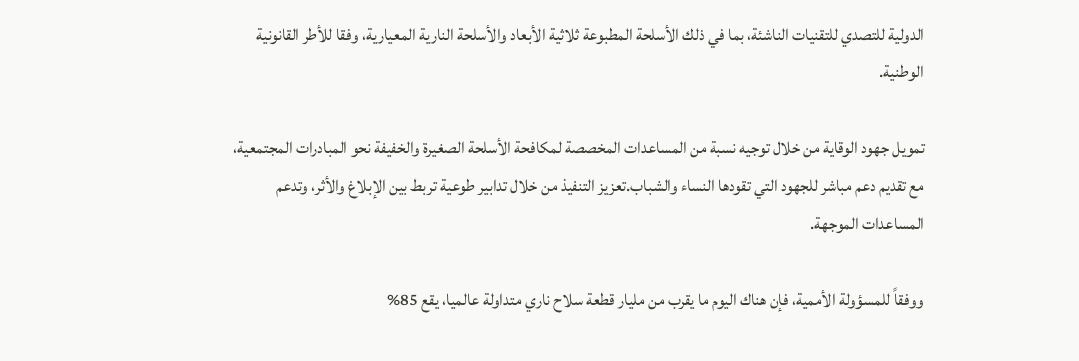الدولية للتصدي للتقنيات الناشئة، بما في ذلك الأسلحة المطبوعة ثلاثية الأبعاد والأسلحة النارية المعيارية، وفقا للأطر القانونية الوطنية.

تمويل جهود الوقاية من خلال توجيه نسبة من المساعدات المخصصة لمكافحة الأسلحة الصغيرة والخفيفة نحو المبادرات المجتمعية، مع تقديم دعم مباشر للجهود التي تقودها النساء والشباب.تعزيز التنفيذ من خلال تدابير طوعية تربط بين الإبلاغ والأثر، وتدعم المساعدات الموجهة.

ووفقاً للمسؤولة الأممية، فإن هناك اليوم ما يقرب من مليار قطعة سلاح ناري متداولة عالميا، يقع 85%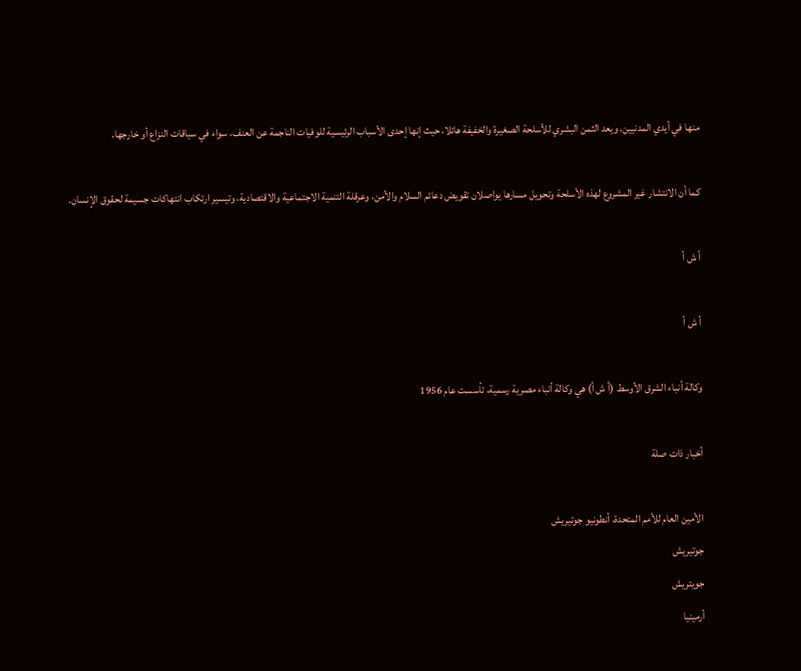منها في أيدي المدنيين. ويعد الثمن البشري للأسلحة الصغيرة والخفيفة هائلا، حيث إنها إحدى الأسباب الرئيسية للوفيات الناجمة عن العنف، سواء في سياقات النزاع أو خارجها.

كما أن الانتشار غير المشروع لهذه الأسلحة وتحويل مسارها يواصلان تقويض دعائم السلام والأمن، وعرقلة التنمية الاجتماعية والاقتصادية، وتيسير ارتكاب انتهاكات جسيمة لحقوق الإنسان.

أ ش أ

أ ش أ

وكالة أنباء الشرق الأوسط (أ ش أ) هي وكالة أنباء مصرية رسمية، تأسست عام 1956

أخبار ذات صلة

الأمين العام للأمم المتحدة، أنطونيو جوتيريش
جوتيريش
جويتريش
أرمينيا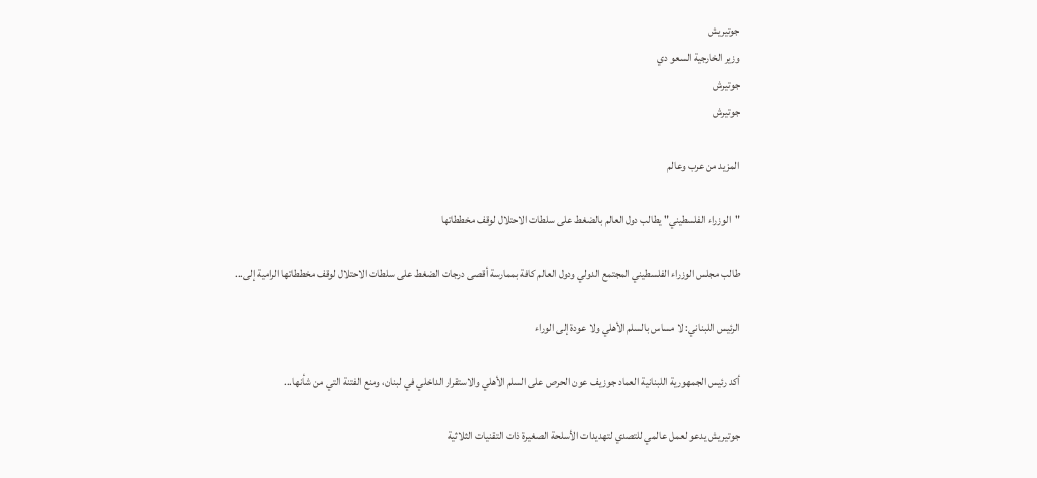جوتيريش
وزير الخارجية السعو دي
جوتيرش
جوتيرش

المزيد من عرب وعالم

"الوزراء الفلسطيني" يطالب دول العالم بالضغط على سلطات الاحتلال لوقف مخططاتها

طالب مجلس الوزراء الفلسطيني المجتمع الدولي ودول العالم كافة بممارسة أقصى درجات الضغط على سلطات الاحتلال لوقف مخططاتها الرامية إلى...

الرئيس اللبناني: لا مساس بالسلم الأهلي ولا عودة إلى الوراء

أكد رئيس الجمهورية اللبنانية العماد جوزيف عون الحرص على السلم الأهلي والاستقرار الداخلي في لبنان، ومنع الفتنة التي من شأنها...

جوتيريش يدعو لعمل عالمي للتصدي لتهديدات الأسلحة الصغيرة ذات التقنيات الثلاثية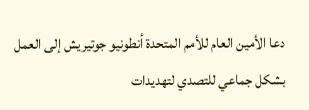دعا الأمين العام للأمم المتحدة أنطونيو جوتيريش إلى العمل بشكل جماعي للتصدي لتهديدات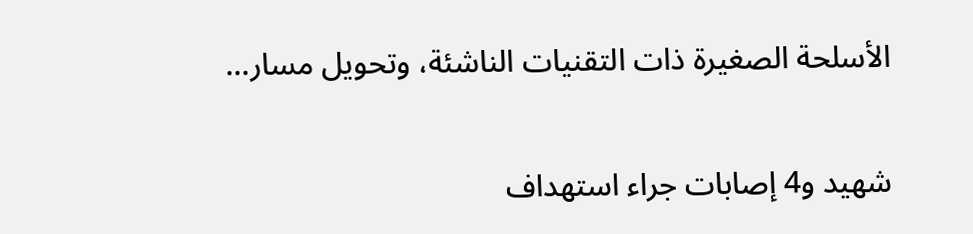الأسلحة الصغيرة ذات التقنيات الناشئة، وتحويل مسار...

شهيد و4 إصابات جراء استهداف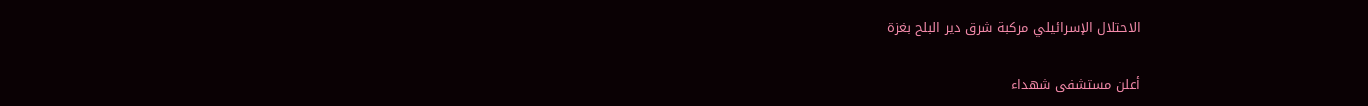الاحتلال الإسرائيلي مركبة شرق دير البلح بغزة

أعلن مستشفى شهداء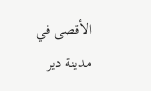الأقصى في مدينة دير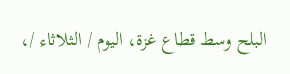البلح وسط قطاع غزة، اليوم / الثلاثاء /،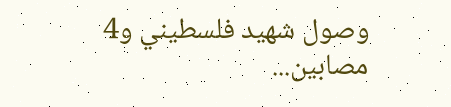وصول شهيد فلسطيني و4 مصابين...